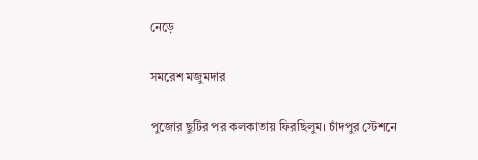নেড়ে

সমরেশ মজুমদার

পুজোর ছুটির পর কলকাতায় ফিরছিলুম। চাঁদপুর স্টেশনে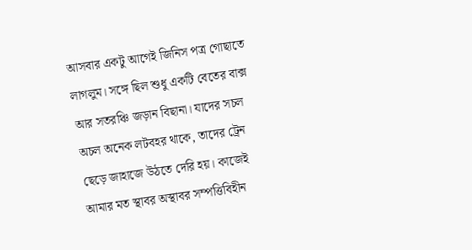আসবার একটু আগেই জিনিস পত্র গোছাতে লাগলুম। সঙ্গে ছিল শুধু একটি বেতের বাক্স আর সতরঞ্চি জড়ান বিছানা। যাদের সচল অচল অনেক লটবহর থাকে, তাদের ট্রেন ছেড়ে জাহাজে উঠতে দেরি হয়। কাজেই আমার মত স্থাবর অস্থাবর সম্পত্তিবিহীন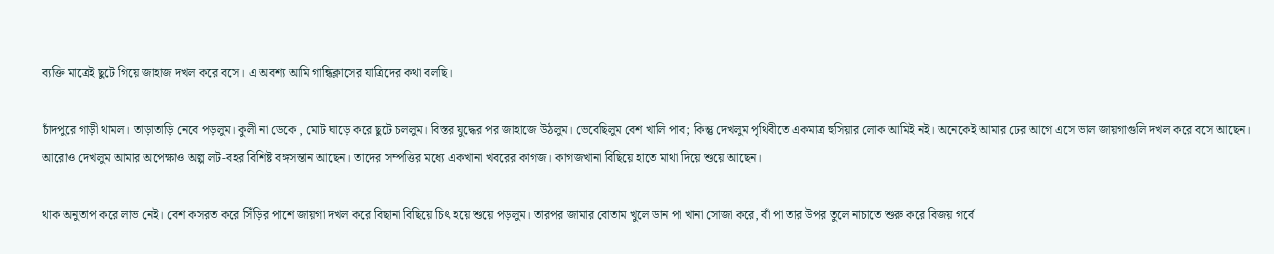ব্যক্তি মাত্রেই ছুটে গিয়ে জাহাজ দখল করে বসে। এ অবশ্য আমি গান্ধিক্লাসের যাত্রিদের কথা বলছি।

চাঁদপুরে গাড়ী থামল। তাড়াতাড়ি নেবে পড়লুম। কুলী না ডেকে , মোট ঘাড়ে করে ছুটে চললুম। বিস্তর যুদ্ধের পর জাহাজে উঠলুম। ভেবেছিলুম বেশ খালি পাব; কিন্তু দেখলুম পৃথিবীতে একমাত্র হুসিয়ার লোক আমিই নই। অনেকেই আমার ঢের আগে এসে ভাল জায়গাগুলি দখল করে বসে আছেন। আরোও দেখলুম আমার অপেক্ষাও অল্প লট-বহর বিশিষ্ট বঙ্গসন্তান আছেন। তাদের সম্পত্তির মধ্যে একখানা খবরের কাগজ। কাগজখানা বিছিয়ে হাতে মাথা দিয়ে শুয়ে আছেন।

থাক অনুতাপ করে লাভ নেই। বেশ কসরত করে সিঁড়ির পাশে জায়গা দখল করে বিছানা বিছিয়ে চিৎ হয়ে শুয়ে পড়লুম। তারপর জামার বোতাম খুলে ডান পা খানা সোজা করে, বাঁ পা তার উপর তুলে নাচাতে শুরু করে বিজয় গর্বে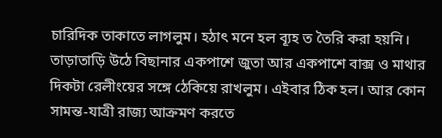চারিদিক তাকাতে লাগলুম। হঠাৎ মনে হল ব্যূহ ত তৈরি করা হয়নি। তাড়াতাড়ি উঠে বিছানার একপাশে জুতা আর একপাশে বাক্স ও মাথার দিকটা রেলীংয়ের সঙ্গে ঠেকিয়ে রাখলুম। এইবার ঠিক হল। আর কোন সামন্ত-যাত্রী রাজ্য আক্রমণ করতে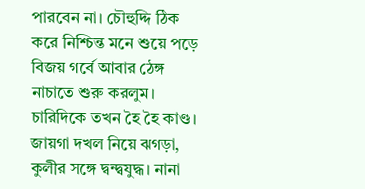পারবেন না। চৌহুদ্দি ঠিক করে নিশ্চিন্ত মনে শুয়ে পড়ে বিজয় গর্বে আবার ঠেঙ্গ নাচাতে শুরু করলুম। চারিদিকে তখন হৈ হৈ কাণ্ড। জায়গা দখল নিয়ে ঝগড়া, কুলীর সঙ্গে দ্বন্দ্বযুদ্ধ। নানা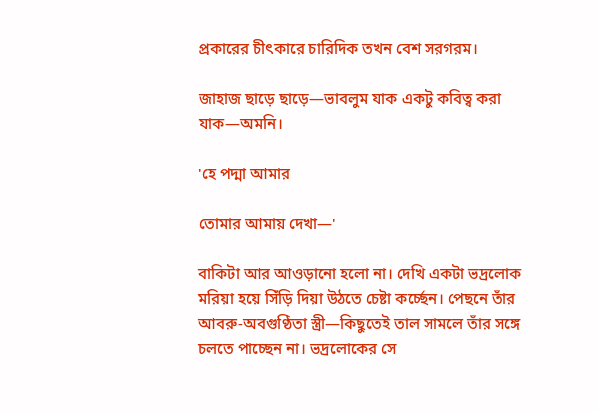প্রকারের চীৎকারে চারিদিক তখন বেশ সরগরম।

জাহাজ ছাড়ে ছাড়ে—ভাবলুম যাক একটু কবিত্ব করা যাক—অমনি।

'হে পদ্মা আমার

তোমার আমায় দেখা—'

বাকিটা আর আওড়ানো হলো না। দেখি একটা ভদ্রলোক মরিয়া হয়ে সিঁড়ি দিয়া উঠতে চেষ্টা কর্চ্ছেন। পেছনে তাঁর আবরু-অবগুণ্ঠিতা স্ত্রী—কিছুতেই তাল সামলে তাঁর সঙ্গে চলতে পাচ্ছেন না। ভদ্রলোকের সে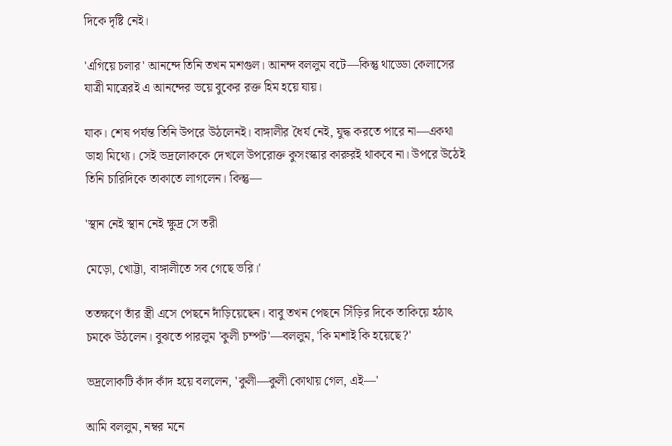দিকে দৃষ্টি নেই।

'এগিয়ে চলার' আনন্দে তিনি তখন মশগুল। আনন্দ বললুম বটে—কিন্তু থাড্ডো কেলাসের যাত্রী মাত্রেরই এ আনন্দের ভয়ে বুকের রক্ত হিম হয়ে যায়।

যাক। শেষ পর্যন্ত তিনি উপরে উঠলেনই। বাঙ্গালীর ধৈর্য নেই, যুদ্ধ করতে পারে না—একথা ডাহা মিথ্যে। সেই ভদ্রলোককে দেখলে উপরোক্ত কুসংস্কার কারুরই থাকবে না। উপরে উঠেই তিনি চারিদিকে তাকাতে লাগলেন। কিন্তু—

'স্থান নেই স্থান নেই ক্ষুদ্র সে তরী

মেড়ো, খোট্টা, বাঙ্গালীতে সব গেছে ভরি।'

ততক্ষণে তাঁর স্ত্রী এসে পেছনে দাঁড়িয়েছেন। বাবু তখন পেছনে সিঁড়ির দিকে তাকিয়ে হঠাৎ চমকে উঠলেন। বুঝতে পারলুম 'কুলী চম্পট'—বললুম, 'কি মশাই কি হয়েছে?'

ভদ্রলোকটি কাঁদ কাঁদ হয়ে বললেন, 'কুলী—কুলী কোথায় গেল, এই—'

আমি বললুম, নম্বর মনে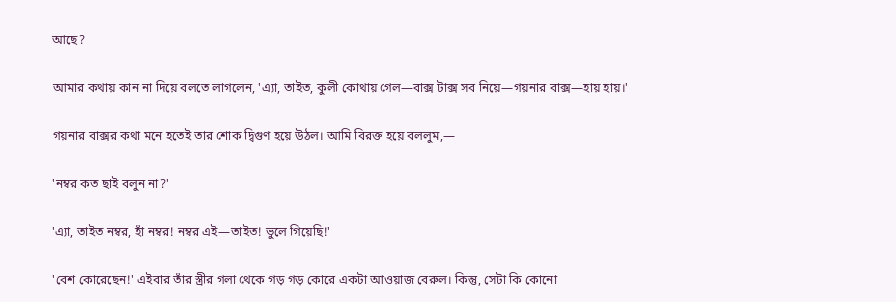আছে?

আমার কথায় কান না দিয়ে বলতে লাগলেন, 'এ্যা, তাইত, কুলী কোথায় গেল—বাক্স টাক্স সব নিয়ে—গয়নার বাক্স—হায় হায়।'

গয়নার বাক্সর কথা মনে হতেই তার শোক দ্বিগুণ হয়ে উঠল। আমি বিরক্ত হয়ে বললুম,—

'নম্বর কত ছাই বলুন না?'

'এ্যা, তাইত নম্বর, হাঁ নম্বর! নম্বর এই—তাইত! ভুলে গিয়েছি!'

'বেশ কোরেছেন!' এইবার তাঁর স্ত্রীর গলা থেকে গড় গড় কোরে একটা আওয়াজ বেরুল। কিন্তু, সেটা কি কোনো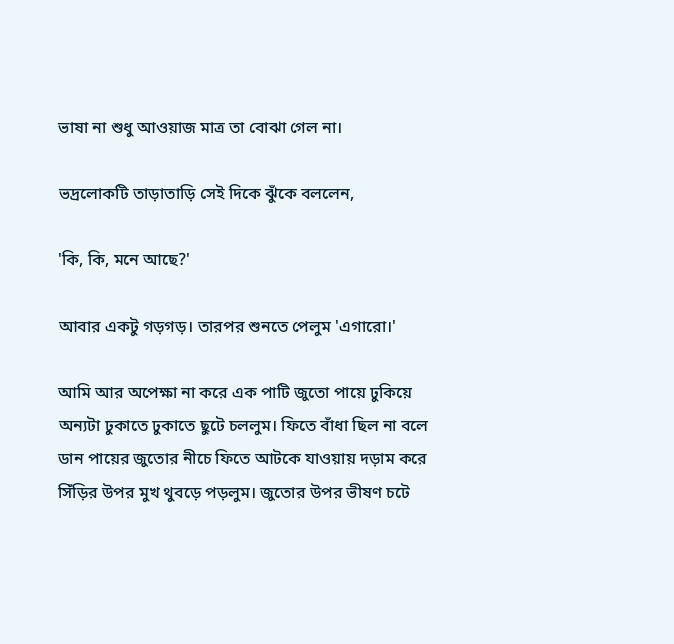ভাষা না শুধু আওয়াজ মাত্র তা বোঝা গেল না।

ভদ্রলোকটি তাড়াতাড়ি সেই দিকে ঝুঁকে বললেন,

'কি, কি, মনে আছে?'

আবার একটু গড়গড়। তারপর শুনতে পেলুম 'এগারো।'

আমি আর অপেক্ষা না করে এক পাটি জুতো পায়ে ঢুকিয়ে অন্যটা ঢুকাতে ঢুকাতে ছুটে চললুম। ফিতে বাঁধা ছিল না বলে ডান পায়ের জুতোর নীচে ফিতে আটকে যাওয়ায় দড়াম করে সিঁড়ির উপর মুখ থুবড়ে পড়লুম। জুতোর উপর ভীষণ চটে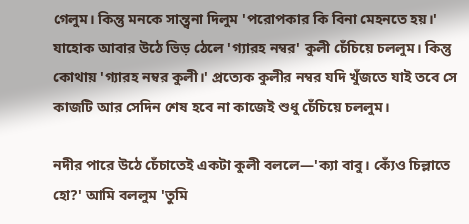গেলুম। কিন্তু মনকে সান্ত্বনা দিলুম 'পরোপকার কি বিনা মেহনতে হয়।' যাহোক আবার উঠে ভিড় ঠেলে 'গ্যারহ নম্বর' কুলী চেঁচিয়ে চললুম। কিন্তু কোথায় 'গ্যারহ নম্বর কুলী।' প্রত্যেক কুলীর নম্বর যদি খুঁজতে যাই তবে সে কাজটি আর সেদিন শেষ হবে না কাজেই শুধু চেঁচিয়ে চললুম।

নদীর পারে উঠে চেঁচাতেই একটা কুলী বললে—'ক্যা বাবু। ক্যেঁও চিল্লাতে হো?' আমি বললুম 'তুমি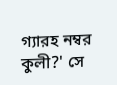গ্যারহ নম্বর কুলী?' সে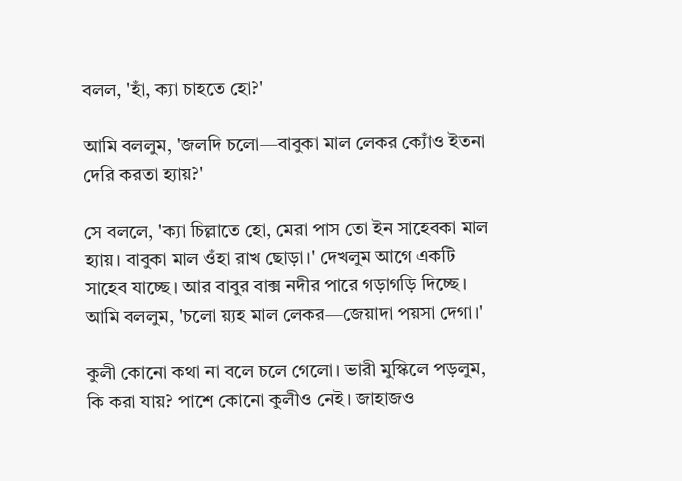বলল, 'হাঁ, ক্যা চাহতে হো?'

আমি বললুম, 'জলদি চলো—বাবুকা মাল লেকর ক্যোঁও ইতনা দেরি করতা হ্যায়?'

সে বললে, 'ক্যা চিল্লাতে হো, মেরা পাস তো ইন সাহেবকা মাল হ্যায়। বাবুকা মাল ওঁহা রাখ ছোড়া।' দেখলুম আগে একটি সাহেব যাচ্ছে। আর বাবুর বাক্স নদীর পারে গড়াগড়ি দিচ্ছে। আমি বললুম, 'চলো য়্যহ মাল লেকর—জেয়াদা পয়সা দেগা।'

কুলী কোনো কথা না বলে চলে গেলো। ভারী মুস্কিলে পড়লুম, কি করা যায়? পাশে কোনো কুলীও নেই। জাহাজও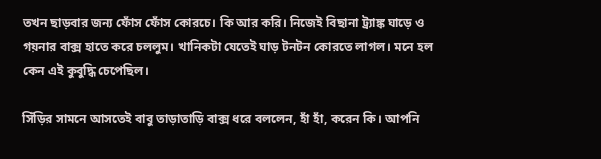তখন ছাড়বার জন্য ফোঁস ফোঁস কোরচে। কি আর করি। নিজেই বিছানা ট্র্যাঙ্ক ঘাড়ে ও গয়নার বাক্স হাতে করে চললুম। খানিকটা যেতেই ঘাড় টনটন কোরতে লাগল। মনে হল কেন এই কুবুদ্ধি চেপেছিল।

সিঁড়ির সামনে আসতেই বাবু তাড়াতাড়ি বাক্স ধরে বললেন, হাঁ হাঁ, করেন কি। আপনি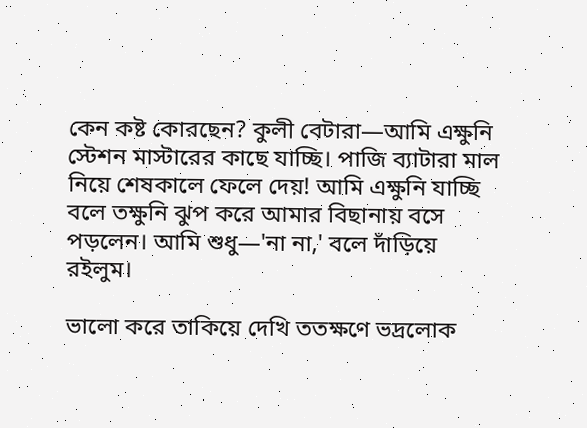কেন কষ্ট কোরছেন? কুলী বেটারা—আমি এক্ষুনি স্টেশন মাস্টারের কাছে যাচ্ছি। পাজি ব্যাটারা মাল নিয়ে শেষকালে ফেলে দেয়! আমি এক্ষুনি যাচ্ছি বলে তক্ষুনি ঝুপ করে আমার বিছানায় বসে পড়লেন। আমি শুধু—'না না,' বলে দাঁড়িয়ে রইলুম।

ভালো করে তাকিয়ে দেখি ততক্ষণে ভদ্রলোক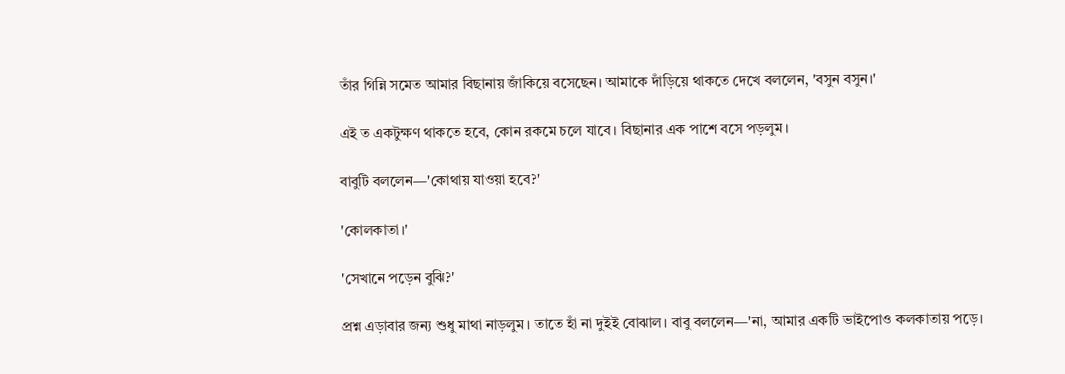তাঁর গিন্নি সমেত আমার বিছানায় জাঁকিয়ে বসেছেন। আমাকে দাঁড়িয়ে থাকতে দেখে বললেন, 'বসুন বসুন।'

এই ত একটুক্ষণ থাকতে হবে, কোন রকমে চলে যাবে। বিছানার এক পাশে বসে পড়লুম।

বাবুটি বললেন—'কোথায় যাওয়া হবে?'

'কোলকাতা।'

'সেখানে পড়েন বুঝি?'

প্রশ্ন এড়াবার জন্য শুধু মাথা নাড়লুম। তাতে হাঁ না দুইই বোঝাল। বাবু বললেন—'না, আমার একটি ভাইপোও কলকাতায় পড়ে।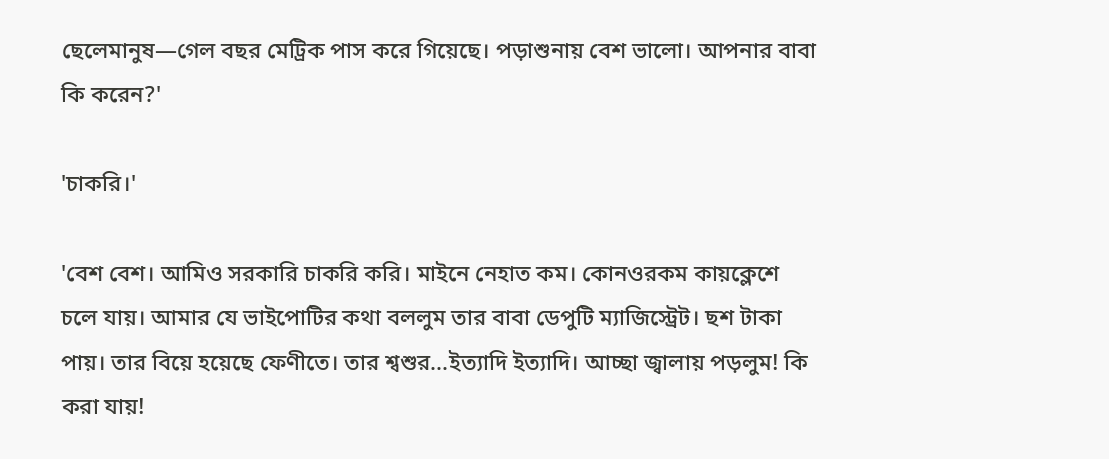ছেলেমানুষ—গেল বছর মেট্রিক পাস করে গিয়েছে। পড়াশুনায় বেশ ভালো। আপনার বাবা কি করেন?'

'চাকরি।'

'বেশ বেশ। আমিও সরকারি চাকরি করি। মাইনে নেহাত কম। কোনওরকম কায়ক্লেশে চলে যায়। আমার যে ভাইপোটির কথা বললুম তার বাবা ডেপুটি ম্যাজিস্ট্রেট। ছশ টাকা পায়। তার বিয়ে হয়েছে ফেণীতে। তার শ্বশুর...ইত্যাদি ইত্যাদি। আচ্ছা জ্বালায় পড়লুম! কি করা যায়!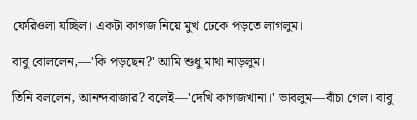ফেরিওলা যচ্ছিল। একটা কাগজ নিয়ে মুখ ঢেকে পড়তে লাগলুম।

বাবু বোললেন,—'কি পড়ছেন?' আমি শুধু মাথা নাড়লুম।

তিনি বললেন, আনন্দবাজার? বলেই—'দেখি কাগজখানা।' ভাবলুম—বাঁচা গেল। বাবু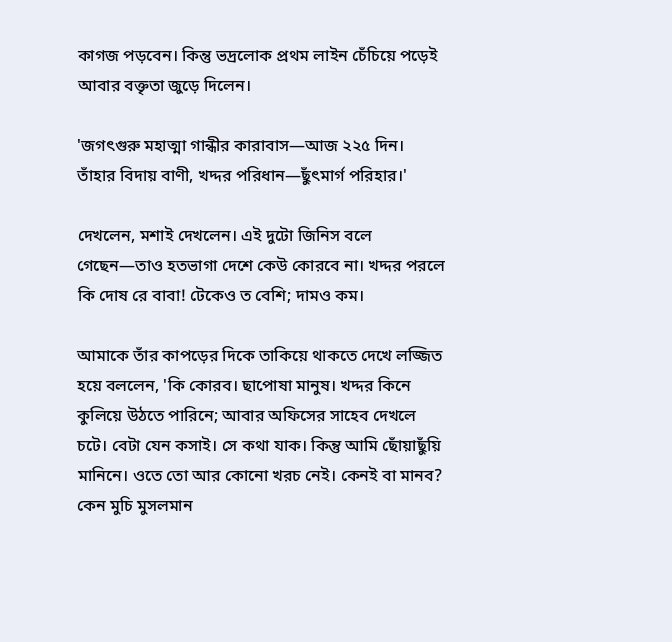কাগজ পড়বেন। কিন্তু ভদ্রলোক প্রথম লাইন চেঁচিয়ে পড়েই আবার বক্তৃতা জুড়ে দিলেন।

'জগৎগুরু মহাত্মা গান্ধীর কারাবাস—আজ ২২৫ দিন। তাঁহার বিদায় বাণী, খদ্দর পরিধান—ছুঁৎমার্গ পরিহার।'

দেখলেন, মশাই দেখলেন। এই দুটো জিনিস বলে গেছেন—তাও হতভাগা দেশে কেউ কোরবে না। খদ্দর পরলে কি দোষ রে বাবা! টেকেও ত বেশি; দামও কম।

আমাকে তাঁর কাপড়ের দিকে তাকিয়ে থাকতে দেখে লজ্জিত হয়ে বললেন, 'কি কোরব। ছাপোষা মানুষ। খদ্দর কিনে কুলিয়ে উঠতে পারিনে; আবার অফিসের সাহেব দেখলে চটে। বেটা যেন কসাই। সে কথা যাক। কিন্তু আমি ছোঁয়াছুঁয়ি মানিনে। ওতে তো আর কোনো খরচ নেই। কেনই বা মানব? কেন মুচি মুসলমান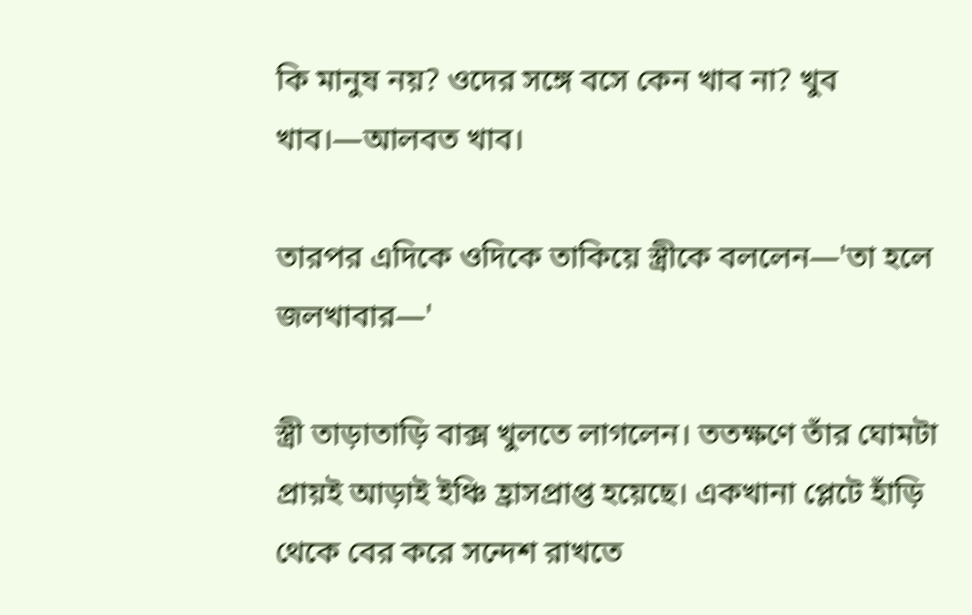কি মানুষ নয়? ওদের সঙ্গে বসে কেন খাব না? খুব খাব।—আলবত খাব।

তারপর এদিকে ওদিকে তাকিয়ে স্ত্রীকে বললেন—'তা হলে জলখাবার—'

স্ত্রী তাড়াতাড়ি বাক্স খুলতে লাগলেন। ততক্ষণে তাঁর ঘোমটা প্রায়ই আড়াই ইঞ্চি হ্রাসপ্রাপ্ত হয়েছে। একখানা প্লেটে হাঁড়ি থেকে বের করে সন্দেশ রাখতে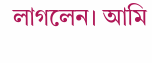লাগলেন। আমি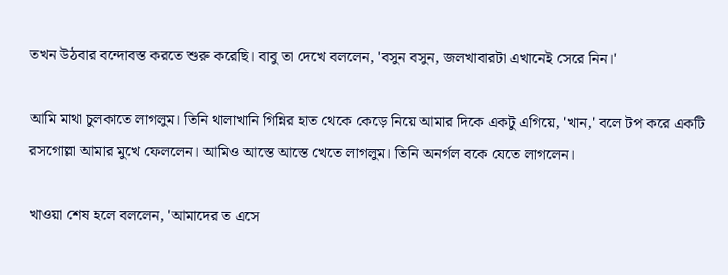তখন উঠবার বন্দোবস্ত করতে শুরু করেছি। বাবু তা দেখে বললেন, 'বসুন বসুন, জলখাবারটা এখানেই সেরে নিন।'

আমি মাথা চুলকাতে লাগলুম। তিনি থালাখানি গিন্নির হাত থেকে কেড়ে নিয়ে আমার দিকে একটু এগিয়ে, 'খান,' বলে টপ করে একটি রসগোল্লা আমার মুখে ফেললেন। আমিও আস্তে আস্তে খেতে লাগলুম। তিনি অনর্গল বকে যেতে লাগলেন।

খাওয়া শেষ হলে বললেন, 'আমাদের ত এসে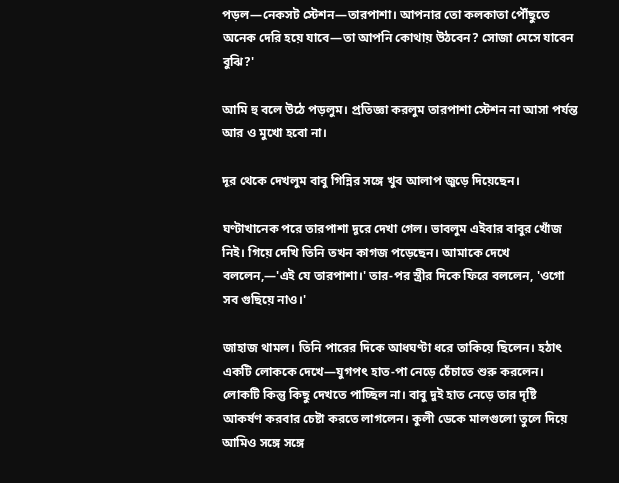পড়ল—নেকসট স্টেশন—তারপাশা। আপনার তো কলকাতা পৌঁছুতে অনেক দেরি হয়ে যাবে—তা আপনি কোথায় উঠবেন? সোজা মেসে যাবেন বুঝি?'

আমি হু বলে উঠে পড়লুম। প্রতিজ্ঞা করলুম তারপাশা স্টেশন না আসা পর্যন্ত আর ও মুখো হবো না।

দূর থেকে দেখলুম বাবু গিন্নির সঙ্গে খুব আলাপ জুড়ে দিয়েছেন।

ঘণ্টাখানেক পরে তারপাশা দূরে দেখা গেল। ভাবলুম এইবার বাবুর খোঁজ নিই। গিয়ে দেখি তিনি তখন কাগজ পড়েছেন। আমাকে দেখে বললেন,—'এই যে তারপাশা।' তার-পর স্ত্রীর দিকে ফিরে বললেন, 'ওগো সব গুছিয়ে নাও।'

জাহাজ থামল। তিনি পারের দিকে আধঘণ্টা ধরে তাকিয়ে ছিলেন। হঠাৎ একটি লোককে দেখে—যুগপৎ হাত-পা নেড়ে চেঁচাতে শুরু করলেন। লোকটি কিন্তু কিছু দেখতে পাচ্ছিল না। বাবু দুই হাত নেড়ে তার দৃষ্টি আকর্ষণ করবার চেষ্টা করতে লাগলেন। কুলী ডেকে মালগুলো তুলে দিয়ে আমিও সঙ্গে সঙ্গে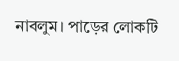নাবলুম। পাড়ের লোকটি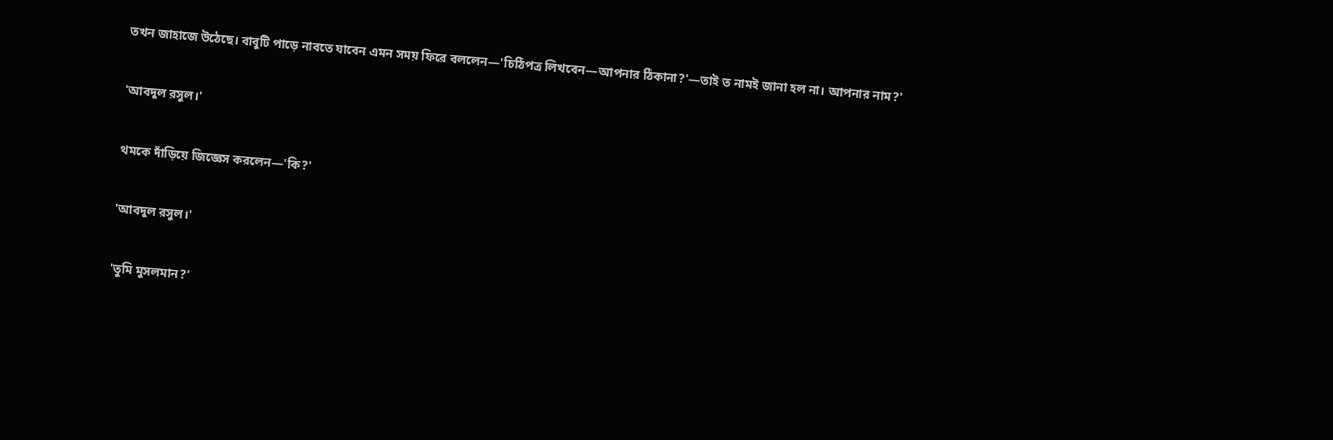তখন জাহাজে উঠেছে। বাবুটি পাড়ে নাবতে যাবেন এমন সময় ফিরে বললেন—'চিঠিপত্র লিখবেন—আপনার ঠিকানা?'—তাই ত নামই জানা হল না। আপনার নাম?'

'আবদুল রসুল।'

থমকে দাঁড়িয়ে জিজ্ঞেস করলেন—'কি?'

'আবদুল রসুল।'

'তুমি মুসলমান?'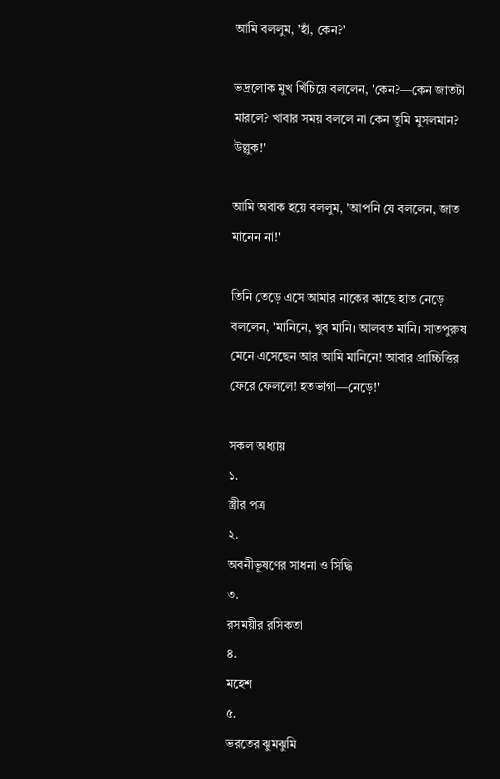আমি বললুম, 'হাঁ, কেন?'

ভদ্রলোক মুখ খিঁচিয়ে বললেন, 'কেন?—কেন জাতটা মারলে? খাবার সময় বললে না কেন তুমি মুসলমান? উল্লুক!'

আমি অবাক হয়ে বললুম, 'আপনি যে বললেন, জাত মানেন না!'

তিনি তেড়ে এসে আমার নাকের কাছে হাত নেড়ে বললেন, 'মানিনে, খুব মানি। আলবত মানি। সাতপুরুষ মেনে এসেছেন আর আমি মানিনে! আবার প্রাচ্চিত্তির ফেরে ফেললে! হতভাগা—নেড়ে!'

সকল অধ্যায়
১.
স্ত্রীর পত্র
২.
অবনীভূষণের সাধনা ও সিদ্ধি
৩.
রসময়ীর রসিকতা
৪.
মহেশ
৫.
ভরতের ঝুমঝুমি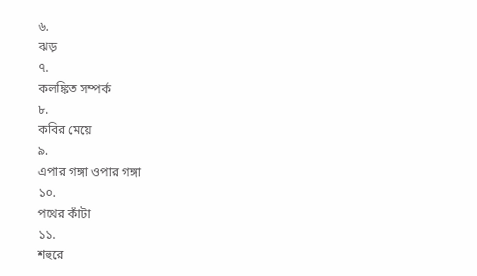৬.
ঝড়
৭.
কলঙ্কিত সম্পর্ক
৮.
কবির মেয়ে
৯.
এপার গঙ্গা ওপার গঙ্গা
১০.
পথের কাঁটা
১১.
শহুরে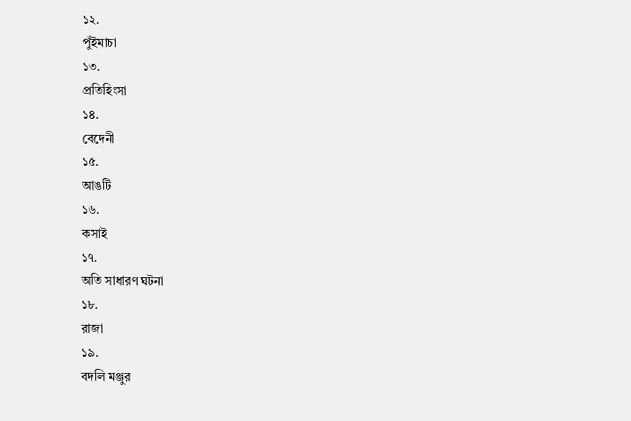১২.
পুঁইমাচা
১৩.
প্রতিহিংসা
১৪.
বেদেনী
১৫.
আঙটি
১৬.
কসাই
১৭.
অতি সাধারণ ঘটনা
১৮.
রাজা
১৯.
বদলি মঞ্জুর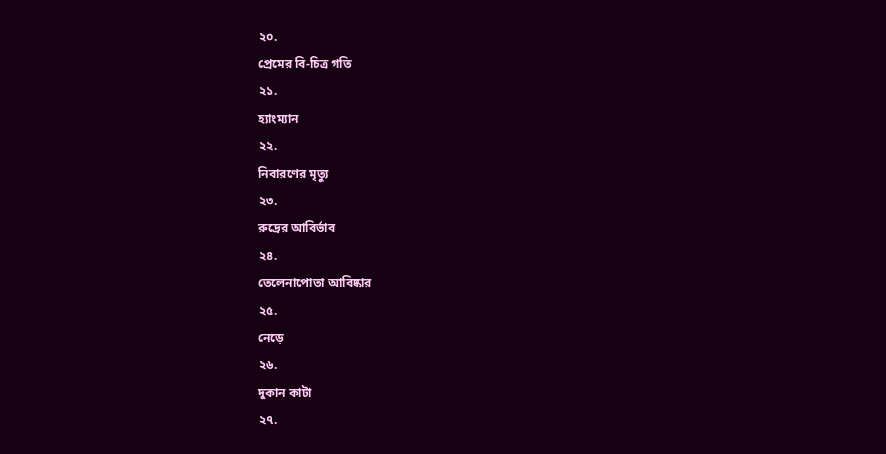২০.
প্রেমের বি-চিত্র গতি
২১.
হ্যাংম্যান
২২.
নিবারণের মৃত্যু
২৩.
রুদ্রের আবির্ভাব
২৪.
তেলেনাপোতা আবিষ্কার
২৫.
নেড়ে
২৬.
দুকান কাটা
২৭.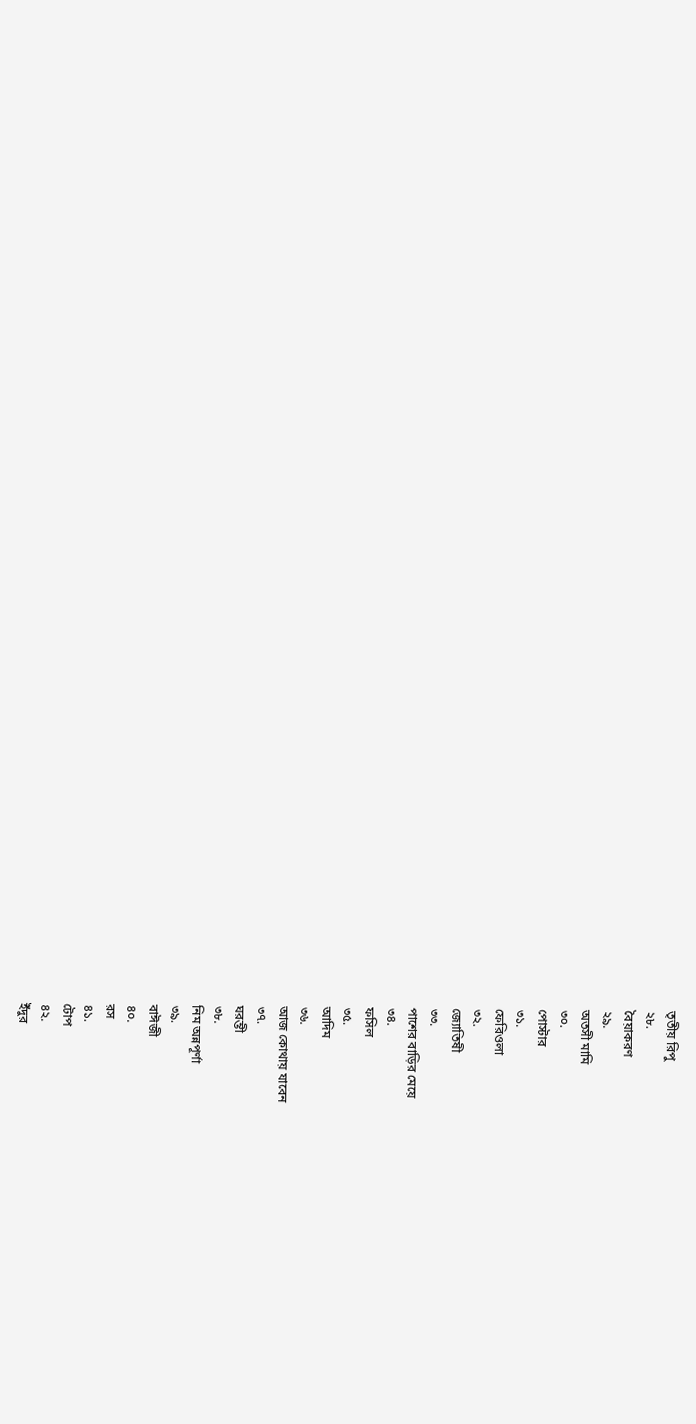তৃতীয় রিপু
২৮.
বৈয়াকরণ
২৯.
অতসী মামি
৩০.
পোস্টার
৩১.
ফেরিওলা
৩২.
জ্যোতিষী
৩৩.
পাশের বাড়ির মেয়ে
৩৪.
ফসিল
৩৫.
আদিম
৩৬.
আজ কোথায় যাবেন
৩৭.
ঘরন্তী
৩৮.
নিম অন্নপূর্ণা
৩৯.
বাঈজী
৪০.
রস
৪১.
টোপ
৪২.
ইঁদুর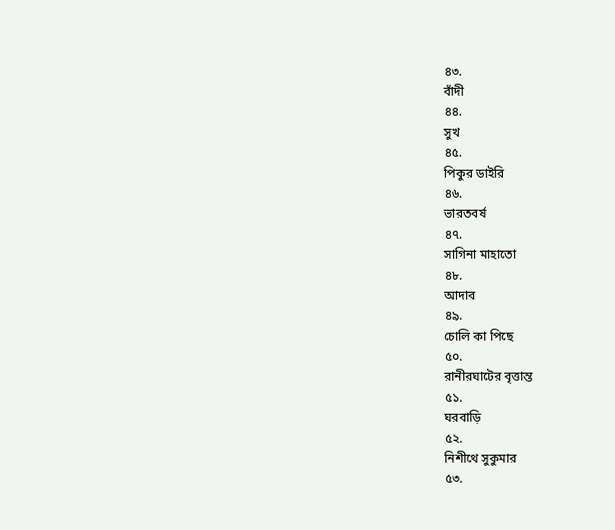৪৩.
বাঁদী
৪৪.
সুখ
৪৫.
পিকুর ডাইরি
৪৬.
ভারতবর্ষ
৪৭.
সাগিনা মাহাতো
৪৮.
আদাব
৪৯.
চোলি কা পিছে
৫০.
রানীরঘাটের বৃত্তান্ত
৫১.
ঘরবাড়ি
৫২.
নিশীথে সুকুমার
৫৩.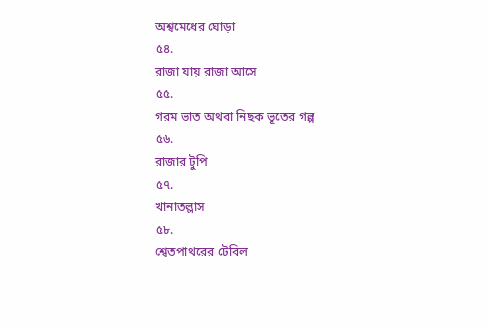অশ্বমেধের ঘোড়া
৫৪.
রাজা যায় রাজা আসে
৫৫.
গরম ভাত অথবা নিছক ভূতের গল্প
৫৬.
রাজার টুপি
৫৭.
খানাতল্লাস
৫৮.
শ্বেতপাথরের টেবিল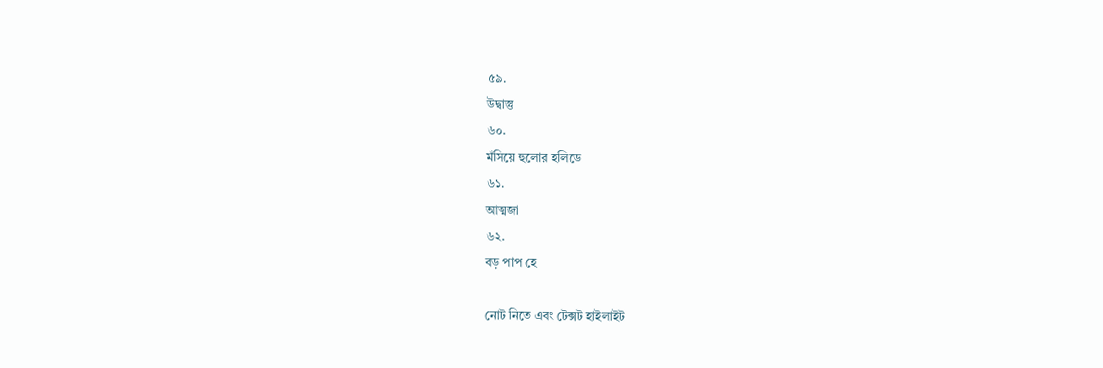৫৯.
উদ্বাস্তু
৬০.
মঁসিয়ে হুলোর হলিডে
৬১.
আত্মজা
৬২.
বড় পাপ হে

নোট নিতে এবং টেক্সট হাইলাইট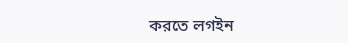করতে লগইন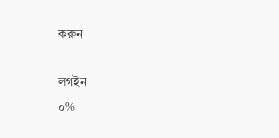করুন

লগইন
০%